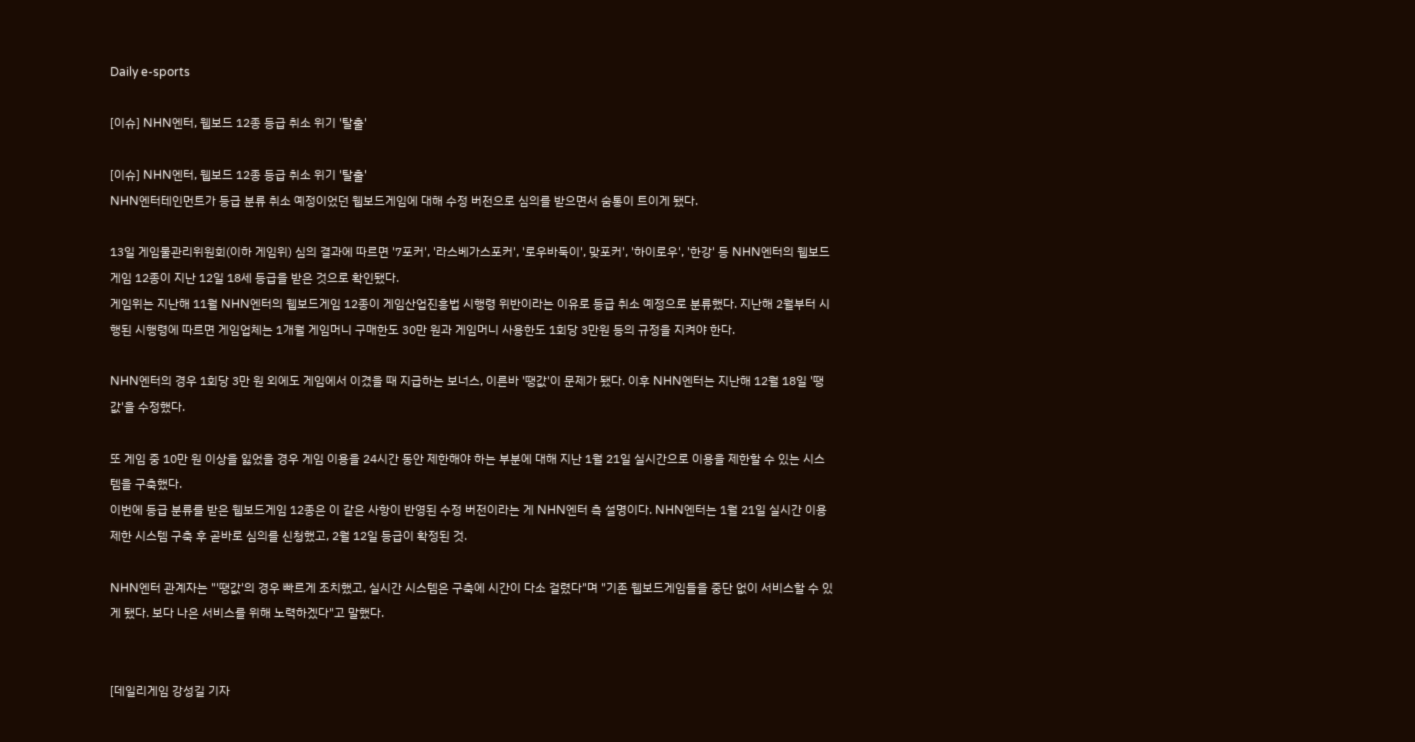Daily e-sports

[이슈] NHN엔터, 웹보드 12종 등급 취소 위기 '탈출'

[이슈] NHN엔터, 웹보드 12종 등급 취소 위기 '탈출'
NHN엔터테인먼트가 등급 분류 취소 예정이었던 웹보드게임에 대해 수정 버전으로 심의를 받으면서 숨통이 트이게 됐다.

13일 게임물관리위원회(이하 게임위) 심의 결과에 따르면 '7포커', '라스베가스포커', '로우바둑이', 맞포커', '하이로우', '한강' 등 NHN엔터의 웹보드게임 12종이 지난 12일 18세 등급을 받은 것으로 확인됐다.
게임위는 지난해 11월 NHN엔터의 웹보드게임 12종이 게임산업진흥법 시행령 위반이라는 이유로 등급 취소 예정으로 분류했다. 지난해 2월부터 시행된 시행령에 따르면 게임업체는 1개월 게임머니 구매한도 30만 원과 게임머니 사용한도 1회당 3만원 등의 규정을 지켜야 한다.

NHN엔터의 경우 1회당 3만 원 외에도 게임에서 이겼을 때 지급하는 보너스, 이른바 '땡값'이 문제가 됐다. 이후 NHN엔터는 지난해 12월 18일 '땡값'을 수정했다.

또 게임 중 10만 원 이상을 잃었을 경우 게임 이용을 24시간 동안 제한해야 하는 부분에 대해 지난 1월 21일 실시간으로 이용을 제한할 수 있는 시스템을 구축했다.
이번에 등급 분류를 받은 웹보드게임 12종은 이 같은 사항이 반영된 수정 버전이라는 게 NHN엔터 측 설명이다. NHN엔터는 1월 21일 실시간 이용 제한 시스템 구축 후 곧바로 심의를 신청했고, 2월 12일 등급이 확정된 것.

NHN엔터 관계자는 "'땡값'의 경우 빠르게 조치했고, 실시간 시스템은 구축에 시간이 다소 걸렸다"며 "기존 웹보드게임들을 중단 없이 서비스할 수 있게 됐다. 보다 나은 서비스를 위해 노력하겠다"고 말했다.


[데일리게임 강성길 기자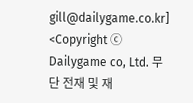gill@dailygame.co.kr]
<Copyright ⓒ Dailygame co, Ltd. 무단 전재 및 재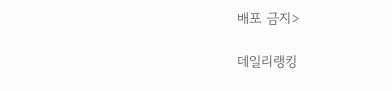배포 금지>

데일리랭킹